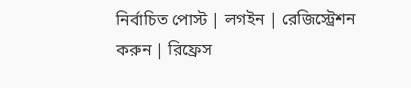নির্বাচিত পোস্ট | লগইন | রেজিস্ট্রেশন করুন | রিফ্রেস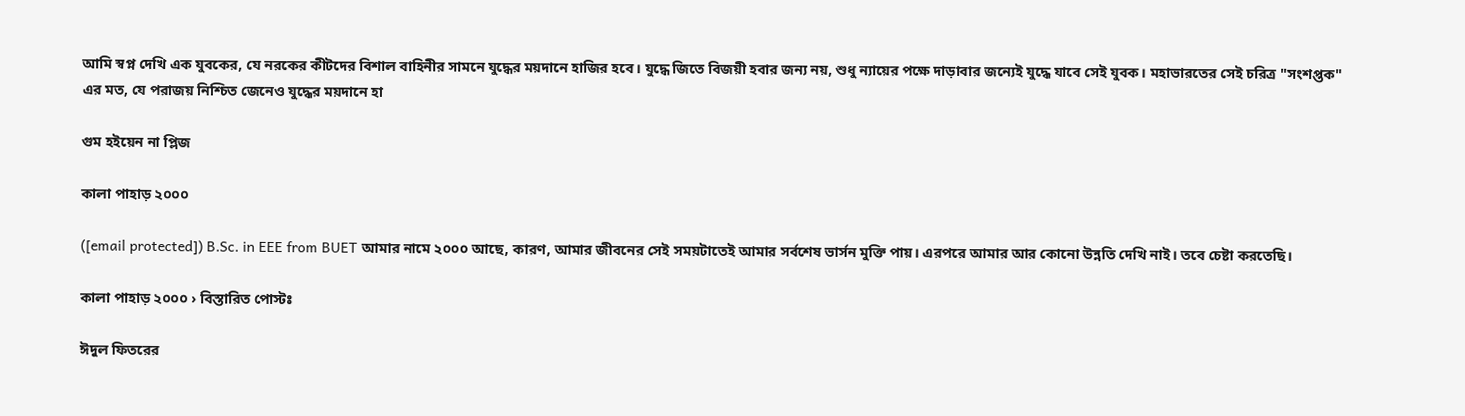আমি স্বপ্ন দেখি এক যুবকের, যে নরকের কীটদের বিশাল বাহিনীর সামনে যুদ্ধের ময়দানে হাজির হবে। যুদ্ধে জিতে বিজয়ী হবার জন্য নয়, শুধু ন্যায়ের পক্ষে দাড়াবার জন্যেই যুদ্ধে যাবে সেই যুবক। মহাভারতের সেই চরিত্র "সংশপ্তক" এর মত, যে পরাজয় নিশ্চিত জেনেও যুদ্ধের ময়দানে হা

গুম হইয়েন না প্লিজ

কালা পাহাড় ২০০০

([email protected]) B.Sc. in EEE from BUET আমার নামে ২০০০ আছে, কারণ, আমার জীবনের সেই সময়টাতেই আমার সর্বশেষ ভার্সন মুক্তি পায়। এরপরে আমার আর কোনো উন্নতি দেখি নাই। তবে চেষ্টা করতেছি।

কালা পাহাড় ২০০০ › বিস্তারিত পোস্টঃ

ঈদুল ফিতরের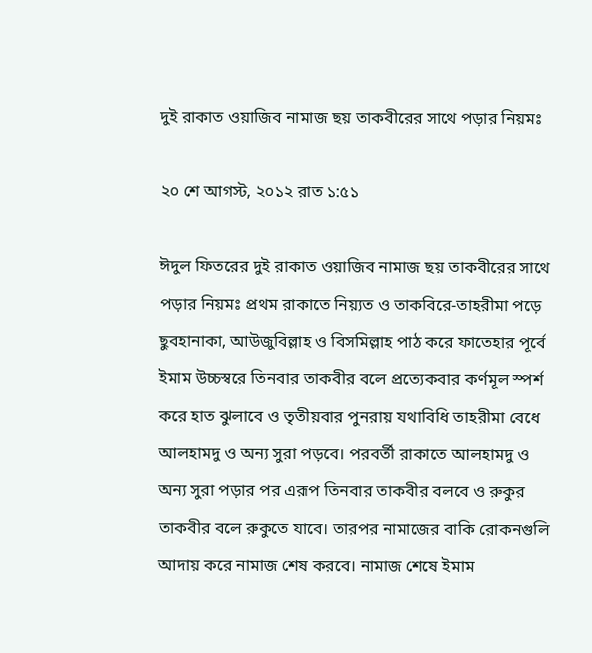দুই রাকাত ওয়াজিব নামাজ ছয় তাকবীরের সাথে পড়ার নিয়মঃ

২০ শে আগস্ট, ২০১২ রাত ১:৫১

ঈদুল ফিতরের দুই রাকাত ওয়াজিব নামাজ ছয় তাকবীরের সাথে পড়ার নিয়মঃ প্রথম রাকাতে নিয়্যত ও তাকবিরে-তাহরীমা পড়ে ছুবহানাকা, আউজুবিল্লাহ ও বিসমিল্লাহ পাঠ করে ফাতেহার পূর্বে ইমাম উচ্চস্বরে তিনবার তাকবীর বলে প্রত্যেকবার কর্ণমূল স্পর্শ করে হাত ঝুলাবে ও তৃতীয়বার পুনরায় যথাবিধি তাহরীমা বেধে আলহামদু ও অন্য সুরা পড়বে। পরবর্তী রাকাতে আলহামদু ও অন্য সুরা পড়ার পর এরূপ তিনবার তাকবীর বলবে ও রুকুর তাকবীর বলে রুকুতে যাবে। তারপর নামাজের বাকি রোকনগুলি আদায় করে নামাজ শেষ করবে। নামাজ শেষে ইমাম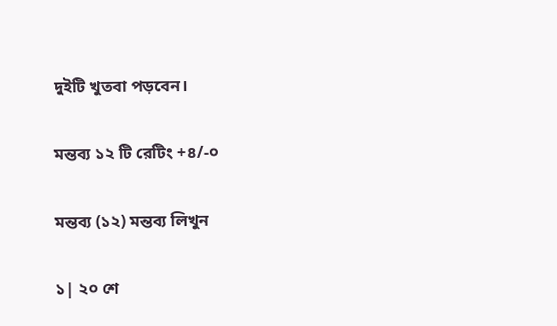দুইটি খুতবা পড়বেন।

মন্তব্য ১২ টি রেটিং +৪/-০

মন্তব্য (১২) মন্তব্য লিখুন

১| ২০ শে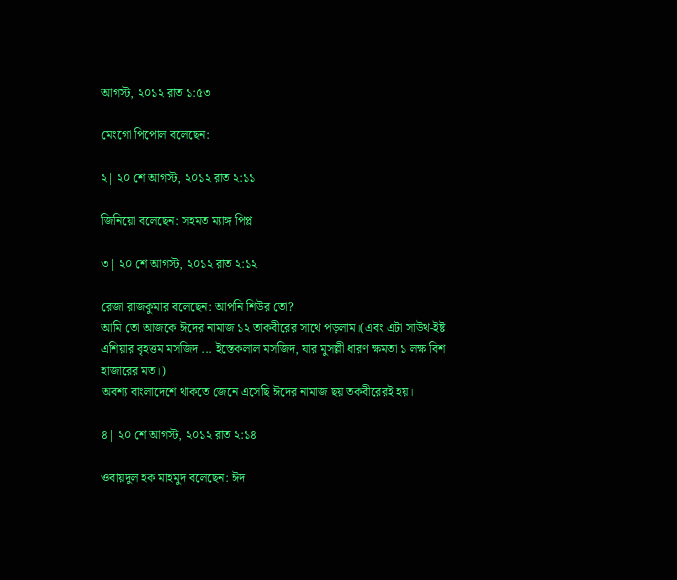আগস্ট, ২০১২ রাত ১:৫৩

মেংগো পিপোল বলেছেন:

২| ২০ শে আগস্ট, ২০১২ রাত ২:১১

জিনিয়ো বলেছেন: সহমত ম্যাঙ্গ পিপ্ল

৩| ২০ শে আগস্ট, ২০১২ রাত ২:১২

রেজা রাজকুমার বলেছেন: আপনি শিউর তো?
আমি তো আজকে ঈদের নামাজ ১২ তাকবীরের সাথে পড়লাম।(এবং এটা সাউথ-ইষ্ট এশিয়ার বৃহত্তম মসজিদ ... ইস্তেকলাল মসজিদ, যার মুসল্লী ধারণ ক্ষমতা ১ লক্ষ বিশ হাজারের মত।)
অবশ্য বাংলাদেশে থাকতে জেনে এসেছি ঈদের নামাজ ছয় তকবীরেরই হয়।

৪| ২০ শে আগস্ট, ২০১২ রাত ২:১৪

ওবায়দুল হক মাহমুদ বলেছেন: ঈদ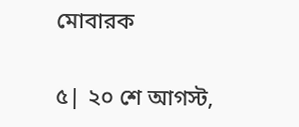মোবারক

৫| ২০ শে আগস্ট,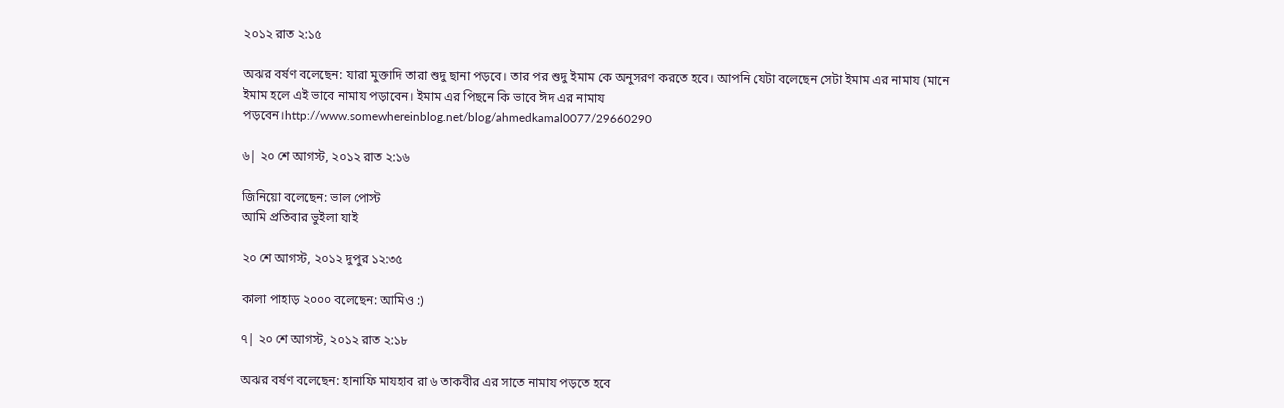২০১২ রাত ২:১৫

অঝর বর্ষণ বলেছেন: যারা মুক্তাদি তারা শুদু ছানা পড়বে। তার পর শুদু ইমাম কে অনুসরণ করতে হবে। আপনি যেটা বলেছেন সেটা ইমাম এর নামায (মানে ইমাম হলে এই ভাবে নামায পড়াবেন। ইমাম এর পিছনে কি ভাবে ঈদ এর নামায পড়বেন।http://www.somewhereinblog.net/blog/ahmedkamal0077/29660290

৬| ২০ শে আগস্ট, ২০১২ রাত ২:১৬

জিনিয়ো বলেছেন: ভাল পোস্ট
আমি প্রতিবার ভুইলা যাই

২০ শে আগস্ট, ২০১২ দুপুর ১২:৩৫

কালা পাহাড় ২০০০ বলেছেন: আমিও :)

৭| ২০ শে আগস্ট, ২০১২ রাত ২:১৮

অঝর বর্ষণ বলেছেন: হানাফি মাযহাব রা ৬ তাকবীর এর সাতে নামায পড়তে হবে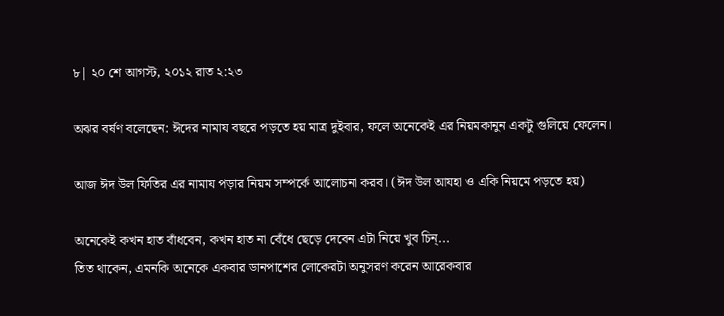৮| ২০ শে আগস্ট, ২০১২ রাত ২:২৩

অঝর বর্ষণ বলেছেন: ঈদের নামায বছরে পড়তে হয় মাত্র দুইবার, ফলে অনেকেই এর নিয়মকানুন একটু গুলিয়ে ফেলেন।

আজ ঈদ উল ফিতির এর নামায পড়ার নিয়ম সম্পর্কে আলোচনা করব। (ঈদ উল আযহা ও একি নিয়মে পড়তে হয়)

অনেকেই কখন হাত বাঁধবেন, কখন হাত না বেঁধে ছেড়ে দেবেন এটা নিয়ে খুব চিন্...
তিত থাকেন, এমনকি অনেকে একবার ডানপাশের লোকেরটা অনুসরণ করেন আরেকবার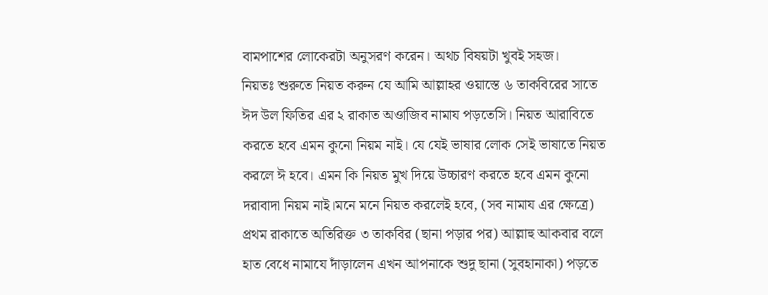বামপাশের লোকেরটা অনুসরণ করেন। অথচ বিষয়টা খুবই সহজ।
নিয়তঃ শুরুতে নিয়ত করুন যে আমি আল্লাহর ওয়াস্তে ৬ তাকবিরের সাতে ঈদ উল ফিতির এর ২ রাকাত অওাজিব নামায পড়তেসি। নিয়ত আরাবিতে করতে হবে এমন কুনো নিয়ম নাই। যে যেই ভাষার লোক সেই ভাষাতে নিয়ত করলে ঈ হবে। এমন কি নিয়ত মুখ দিয়ে উচ্চারণ করতে হবে এমন কুনো দরাবাদা নিয়ম নাই।মনে মনে নিয়ত করলেই হবে, (সব নামায এর ক্ষেত্রে)
প্রথম রাকাতে অতিরিক্ত ৩ তাকবির (ছানা পড়ার পর) আল্লাহু আকবার বলে হাত বেধে নামাযে দাঁড়ালেন এখন আপনাকে শুদু ছানা (সুবহানাকা) পড়তে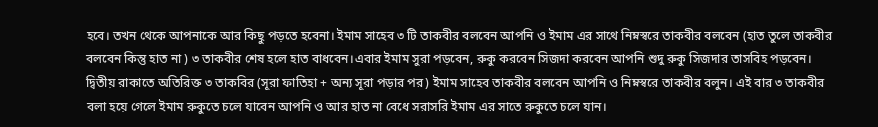হবে। তখন থেকে আপনাকে আর কিছু পড়তে হবেনা। ইমাম সাহেব ৩ টি তাকবীর বলবেন আপনি ও ইমাম এর সাথে নিম্নস্বরে তাকবীর বলবেন (হাত তুলে তাকবীর বলবেন কিন্তু হাত না ) ৩ তাকবীর শেষ হলে হাত বাধবেন।এবার ইমাম সুরা পড়বেন, রুকু করবেন সিজদা করবেন আপনি শুদু রুকু সিজদার তাসবিহ পড়বেন।
দ্বিতীয় রাকাতে অতিরিক্ত ৩ তাকবির (সূরা ফাতিহা + অন্য সূরা পড়ার পর) ইমাম সাহেব তাকবীর বলবেন আপনি ও নিম্নস্বরে তাকবীর বলুন। এই বার ৩ তাকবীর বলা হয়ে গেলে ইমাম রুকুতে চলে যাবেন আপনি ও আর হাত না বেধে সরাসরি ইমাম এর সাতে রুকুতে চলে যান।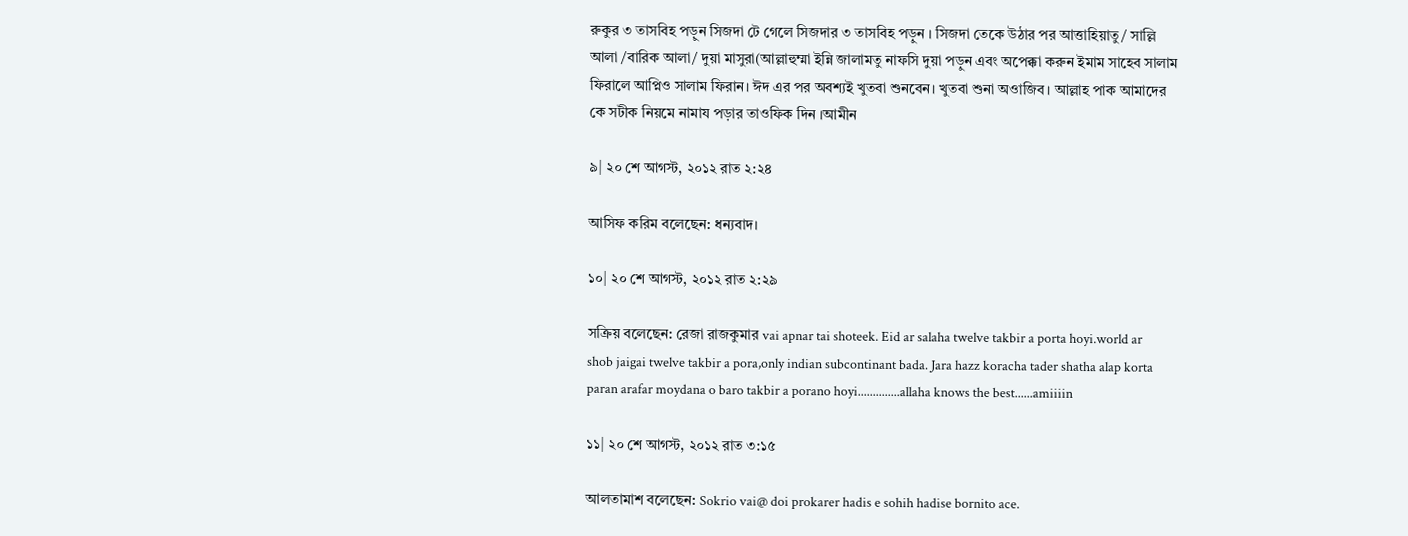রুকুর ৩ তাসবিহ পড়ুন সিজদা টে গেলে সিজদার ৩ তাসবিহ পড়ুন । সিজদা তেকে উঠার পর আত্তাহিয়াতু/ সাল্লি আলা /বারিক আলা/ দুয়া মাসুরা(আল্লাহুম্মা ইন্নি জালামতু নাফসি দুয়া পড়ুন এবং অপেক্কা করুন ইমাম সাহেব সালাম ফিরালে আপ্নিও সালাম ফিরান। ঈদ এর পর অবশ্যই খুতবা শুনবেন। খুতবা শুনা অওাজিব। আল্লাহ পাক আমাদের কে সটীক নিয়মে নামায পড়ার তাওফিক দিন ।আমীন

৯| ২০ শে আগস্ট, ২০১২ রাত ২:২৪

আসিফ করিম বলেছেন: ধন্যবাদ।

১০| ২০ শে আগস্ট, ২০১২ রাত ২:২৯

সক্রিয় বলেছেন: রেজা রাজকুমার vai apnar tai shoteek. Eid ar salaha twelve takbir a porta hoyi.world ar shob jaigai twelve takbir a pora,only indian subcontinant bada. Jara hazz koracha tader shatha alap korta paran arafar moydana o baro takbir a porano hoyi..............allaha knows the best......amiiiin

১১| ২০ শে আগস্ট, ২০১২ রাত ৩:১৫

আলতামাশ বলেছেন: Sokrio vai@ doi prokarer hadis e sohih hadise bornito ace.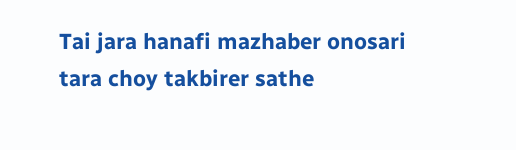Tai jara hanafi mazhaber onosari tara choy takbirer sathe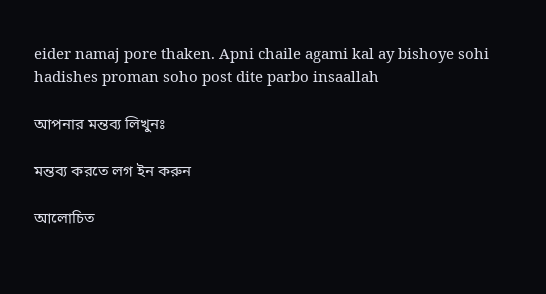eider namaj pore thaken. Apni chaile agami kal ay bishoye sohi hadishes proman soho post dite parbo insaallah

আপনার মন্তব্য লিখুনঃ

মন্তব্য করতে লগ ইন করুন

আলোচিত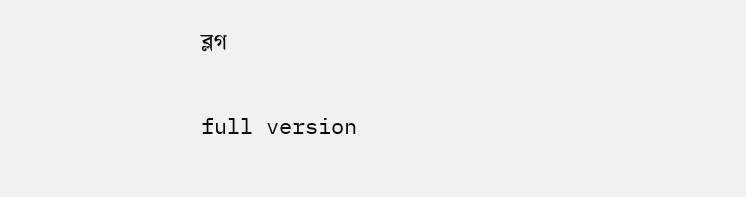ব্লগ


full version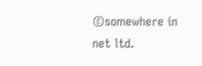©somewhere in net ltd.